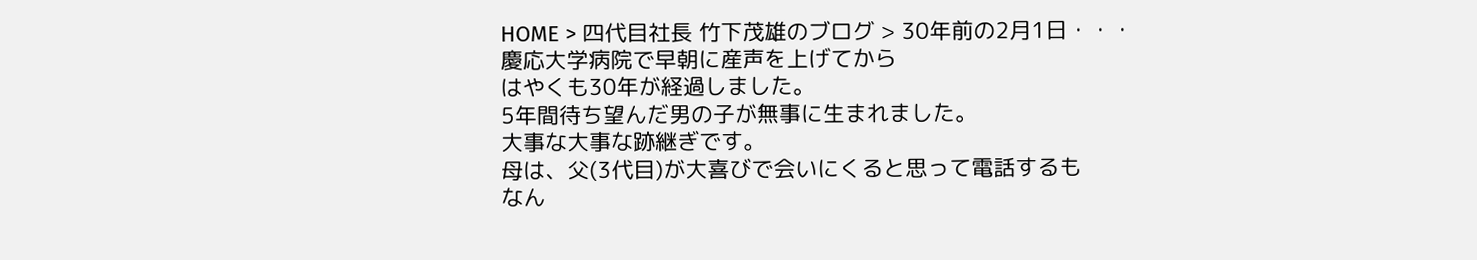HOME > 四代目社長 竹下茂雄のブログ > 30年前の2月1日・・・
慶応大学病院で早朝に産声を上げてから
はやくも30年が経過しました。
5年間待ち望んだ男の子が無事に生まれました。
大事な大事な跡継ぎです。
母は、父(3代目)が大喜びで会いにくると思って電話するも
なん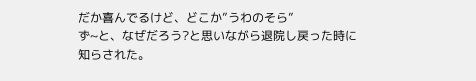だか喜んでるけど、どこか”うわのそら”
ず~と、なぜだろう?と思いながら退院し戻った時に
知らされた。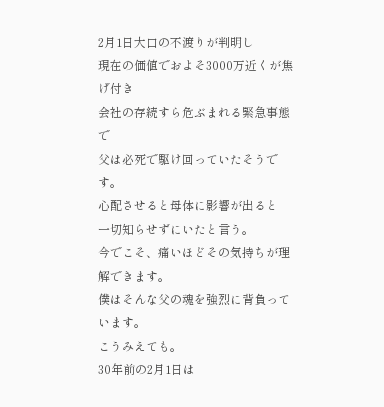2月1日大口の不渡りが判明し
現在の価値でおよそ3000万近くが焦げ付き
会社の存続すら危ぶまれる緊急事態で
父は必死で駆け回っていたそうです。
心配させると母体に影響が出ると
一切知らせずにいたと言う。
今でこそ、痛いほどその気持ちが理解できます。
僕はそんな父の魂を強烈に背負っています。
こうみえても。
30年前の2月1日は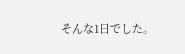そんな1日でした。